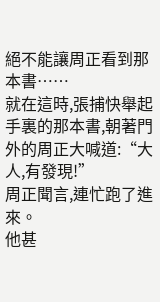絕不能讓周正看到那本書……
就在這時,張捕快舉起手裏的那本書,朝著門外的周正大喊道:“大人,有發現!”
周正聞言,連忙跑了進來。
他甚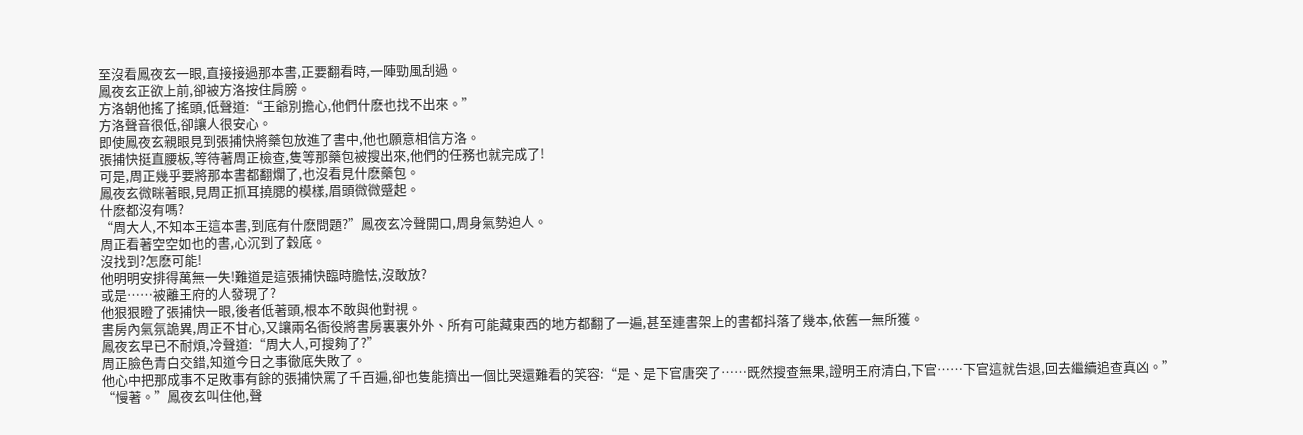至沒看鳳夜玄一眼,直接接過那本書,正要翻看時,一陣勁風刮過。
鳳夜玄正欲上前,卻被方洛按住肩膀。
方洛朝他搖了搖頭,低聲道:“王爺別擔心,他們什麽也找不出來。”
方洛聲音很低,卻讓人很安心。
即使鳳夜玄親眼見到張捕快將藥包放進了書中,他也願意相信方洛。
張捕快挺直腰板,等待著周正檢查,隻等那藥包被搜出來,他們的任務也就完成了!
可是,周正幾乎要將那本書都翻爛了,也沒看見什麽藥包。
鳳夜玄微眯著眼,見周正抓耳撓腮的模樣,眉頭微微蹙起。
什麽都沒有嗎?
“周大人,不知本王這本書,到底有什麽問題?”鳳夜玄冷聲開口,周身氣勢迫人。
周正看著空空如也的書,心沉到了穀底。
沒找到?怎麽可能!
他明明安排得萬無一失!難道是這張捕快臨時膽怯,沒敢放?
或是……被離王府的人發現了?
他狠狠瞪了張捕快一眼,後者低著頭,根本不敢與他對視。
書房內氣氛詭異,周正不甘心,又讓兩名衙役將書房裏裏外外、所有可能藏東西的地方都翻了一遍,甚至連書架上的書都抖落了幾本,依舊一無所獲。
鳳夜玄早已不耐煩,冷聲道:“周大人,可搜夠了?”
周正臉色青白交錯,知道今日之事徹底失敗了。
他心中把那成事不足敗事有餘的張捕快罵了千百遍,卻也隻能擠出一個比哭還難看的笑容:“是、是下官唐突了……既然搜查無果,證明王府清白,下官……下官這就告退,回去繼續追查真凶。”
“慢著。”鳳夜玄叫住他,聲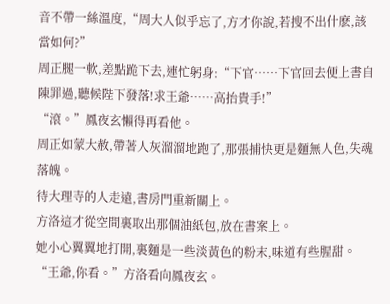音不帶一絲溫度,“周大人似乎忘了,方才你說,若搜不出什麽,該當如何?”
周正腿一軟,差點跪下去,連忙躬身:“下官……下官回去便上書自陳罪過,聽候陛下發落!求王爺……高抬貴手!”
“滾。”鳳夜玄懶得再看他。
周正如蒙大赦,帶著人灰溜溜地跑了,那張捕快更是麵無人色,失魂落魄。
待大理寺的人走遠,書房門重新關上。
方洛這才從空間裏取出那個油紙包,放在書案上。
她小心翼翼地打開,裏麵是一些淡黃色的粉末,味道有些腥甜。
“王爺,你看。”方洛看向鳳夜玄。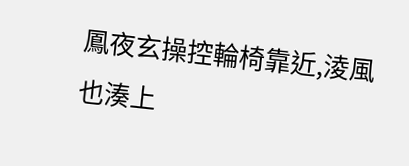鳳夜玄操控輪椅靠近,淩風也湊上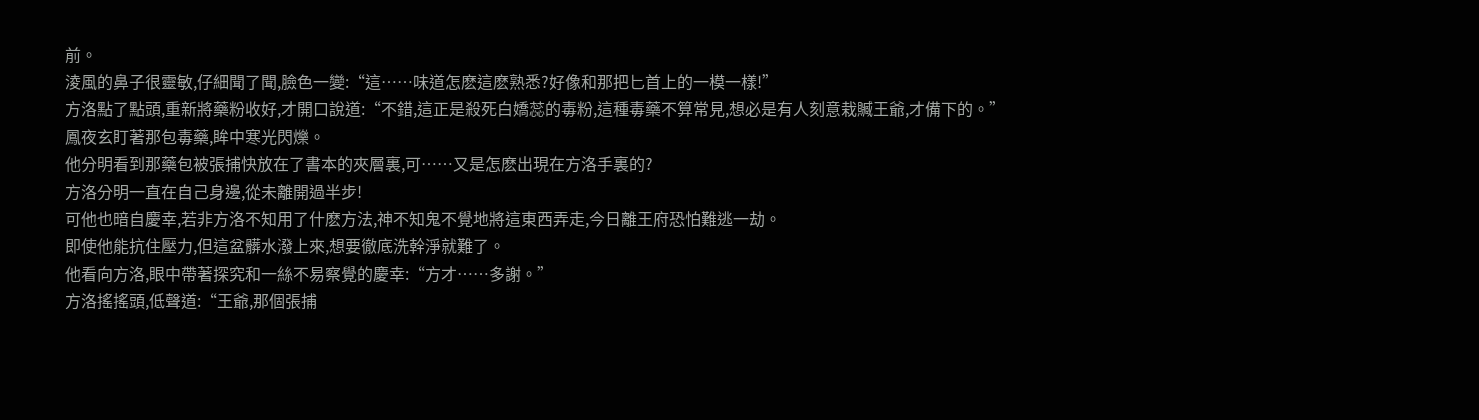前。
淩風的鼻子很靈敏,仔細聞了聞,臉色一變:“這……味道怎麽這麽熟悉?好像和那把匕首上的一模一樣!”
方洛點了點頭,重新將藥粉收好,才開口說道:“不錯,這正是殺死白嬌蕊的毒粉,這種毒藥不算常見,想必是有人刻意栽贓王爺,才備下的。”
鳳夜玄盯著那包毒藥,眸中寒光閃爍。
他分明看到那藥包被張捕快放在了書本的夾層裏,可……又是怎麽出現在方洛手裏的?
方洛分明一直在自己身邊,從未離開過半步!
可他也暗自慶幸,若非方洛不知用了什麽方法,神不知鬼不覺地將這東西弄走,今日離王府恐怕難逃一劫。
即使他能抗住壓力,但這盆髒水潑上來,想要徹底洗幹淨就難了。
他看向方洛,眼中帶著探究和一絲不易察覺的慶幸:“方才……多謝。”
方洛搖搖頭,低聲道:“王爺,那個張捕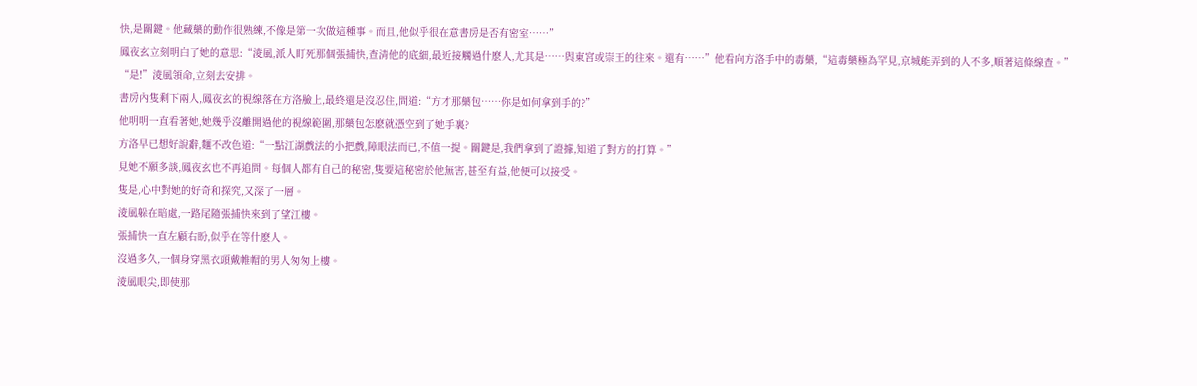快,是關鍵。他藏藥的動作很熟練,不像是第一次做這種事。而且,他似乎很在意書房是否有密室……”
鳳夜玄立刻明白了她的意思:“淩風,派人盯死那個張捕快,查清他的底細,最近接觸過什麽人,尤其是……與東宮或崇王的往來。還有……”他看向方洛手中的毒藥,“這毒藥極為罕見,京城能弄到的人不多,順著這條線查。”
“是!”淩風領命,立刻去安排。
書房內隻剩下兩人,鳳夜玄的視線落在方洛臉上,最終還是沒忍住,問道:“方才那藥包……你是如何拿到手的?”
他明明一直看著她,她幾乎沒離開過他的視線範圍,那藥包怎麽就憑空到了她手裏?
方洛早已想好說辭,麵不改色道:“一點江湖戲法的小把戲,障眼法而已,不值一提。關鍵是,我們拿到了證據,知道了對方的打算。”
見她不願多談,鳳夜玄也不再追問。每個人都有自己的秘密,隻要這秘密於他無害,甚至有益,他便可以接受。
隻是,心中對她的好奇和探究,又深了一層。
淩風躲在暗處,一路尾隨張捕快來到了望江樓。
張捕快一直左顧右盼,似乎在等什麽人。
沒過多久,一個身穿黑衣頭戴帷帽的男人匆匆上樓。
淩風眼尖,即使那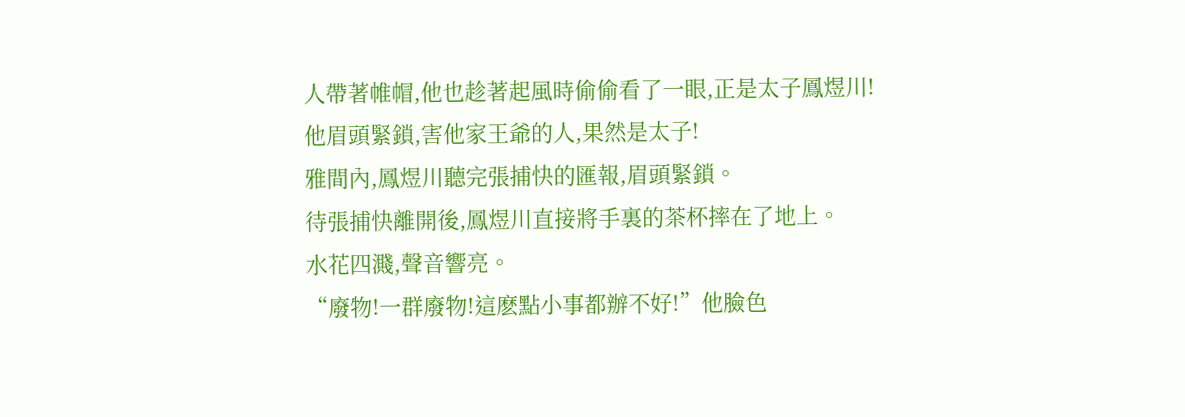人帶著帷帽,他也趁著起風時偷偷看了一眼,正是太子鳳煜川!
他眉頭緊鎖,害他家王爺的人,果然是太子!
雅間內,鳳煜川聽完張捕快的匯報,眉頭緊鎖。
待張捕快離開後,鳳煜川直接將手裏的茶杯摔在了地上。
水花四濺,聲音響亮。
“廢物!一群廢物!這麽點小事都辦不好!”他臉色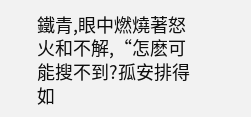鐵青,眼中燃燒著怒火和不解,“怎麽可能搜不到?孤安排得如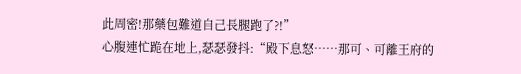此周密!那藥包難道自己長腿跑了?!”
心腹連忙跪在地上,瑟瑟發抖:“殿下息怒……那可、可離王府的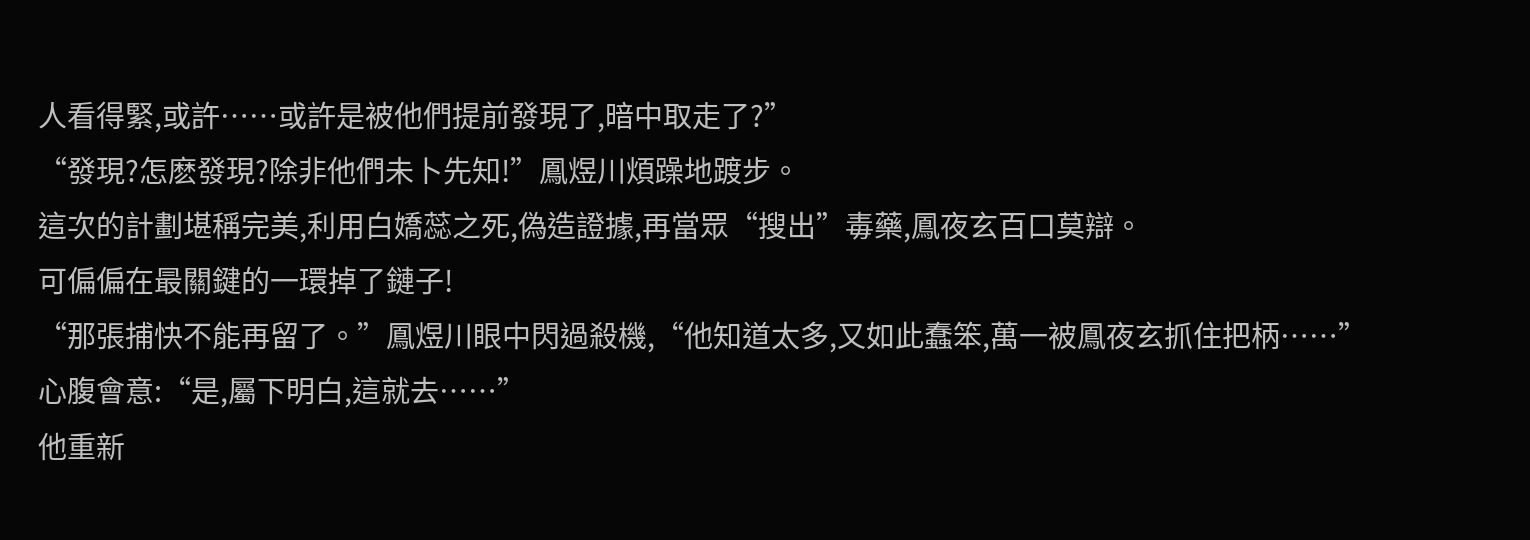人看得緊,或許……或許是被他們提前發現了,暗中取走了?”
“發現?怎麽發現?除非他們未卜先知!”鳳煜川煩躁地踱步。
這次的計劃堪稱完美,利用白嬌蕊之死,偽造證據,再當眾“搜出”毒藥,鳳夜玄百口莫辯。
可偏偏在最關鍵的一環掉了鏈子!
“那張捕快不能再留了。”鳳煜川眼中閃過殺機,“他知道太多,又如此蠢笨,萬一被鳳夜玄抓住把柄……”
心腹會意:“是,屬下明白,這就去……”
他重新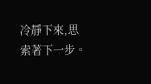冷靜下來,思索著下一步。